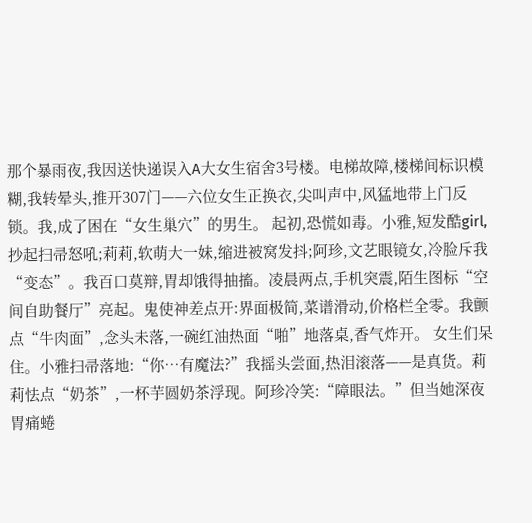那个暴雨夜,我因送快递误入A大女生宿舍3号楼。电梯故障,楼梯间标识模糊,我转晕头,推开307门——六位女生正换衣,尖叫声中,风猛地带上门反锁。我,成了困在“女生巢穴”的男生。 起初,恐慌如毒。小雅,短发酷girl,抄起扫帚怒吼;莉莉,软萌大一妹,缩进被窝发抖;阿珍,文艺眼镜女,冷脸斥我“变态”。我百口莫辩,胃却饿得抽搐。凌晨两点,手机突震,陌生图标“空间自助餐厅”亮起。鬼使神差点开:界面极简,菜谱滑动,价格栏全零。我颤点“牛肉面”,念头未落,一碗红油热面“啪”地落桌,香气炸开。 女生们呆住。小雅扫帚落地:“你…有魔法?”我摇头尝面,热泪滚落——是真货。莉莉怯点“奶茶”,一杯芋圆奶茶浮现。阿珍冷笑:“障眼法。”但当她深夜胃痛蜷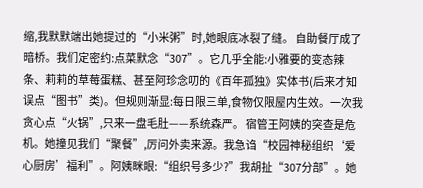缩,我默默端出她提过的“小米粥”时,她眼底冰裂了缝。 自助餐厅成了暗桥。我们定密约:点菜默念“307”。它几乎全能:小雅要的变态辣条、莉莉的草莓蛋糕、甚至阿珍念叨的《百年孤独》实体书(后来才知误点“图书”类)。但规则渐显:每日限三单,食物仅限屋内生效。一次我贪心点“火锅”,只来一盘毛肚——系统森严。 宿管王阿姨的突查是危机。她撞见我们“聚餐”,厉问外卖来源。我急诌“校园神秘组织‘爱心厨房’福利”。阿姨眯眼:“组织号多少?”我胡扯“307分部”。她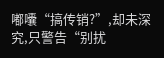嘟囔“搞传销?”,却未深究,只警告“别扰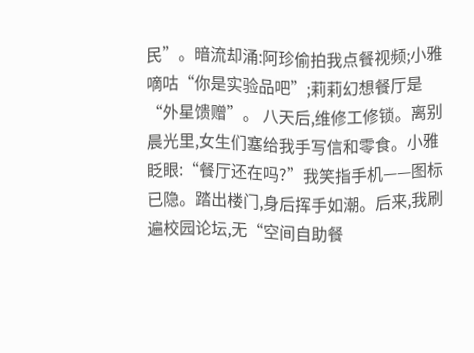民”。暗流却涌:阿珍偷拍我点餐视频;小雅嘀咕“你是实验品吧”;莉莉幻想餐厅是“外星馈赠”。 八天后,维修工修锁。离别晨光里,女生们塞给我手写信和零食。小雅眨眼:“餐厅还在吗?”我笑指手机——图标已隐。踏出楼门,身后挥手如潮。后来,我刷遍校园论坛,无“空间自助餐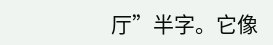厅”半字。它像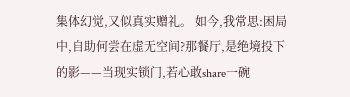集体幻觉,又似真实赠礼。 如今,我常思:困局中,自助何尝在虚无空间?那餐厅,是绝境投下的影——当现实锁门,若心敢share一碗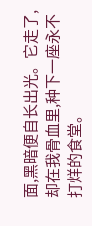面,黑暗便自长出光。它走了,却在我骨血里,种下一座永不打烊的食堂。